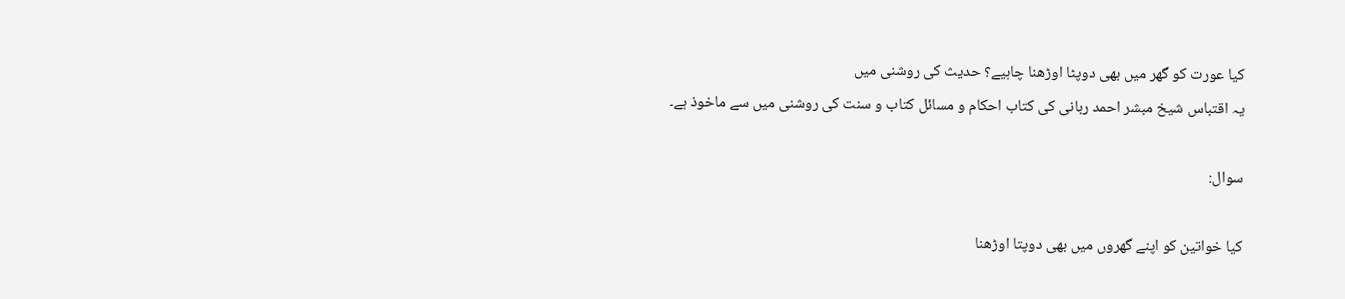کیا عورت کو گھر میں بھی دوپٹا اوڑھنا چاہیے؟ حدیث کی روشنی میں
یہ اقتباس شیخ مبشر احمد ربانی کی کتاب احکام و مسائل کتاب و سنت کی روشنی میں سے ماخوذ ہے۔

سوال:

کیا خواتین کو اپنے گھروں میں بھی دوپتا اوڑھنا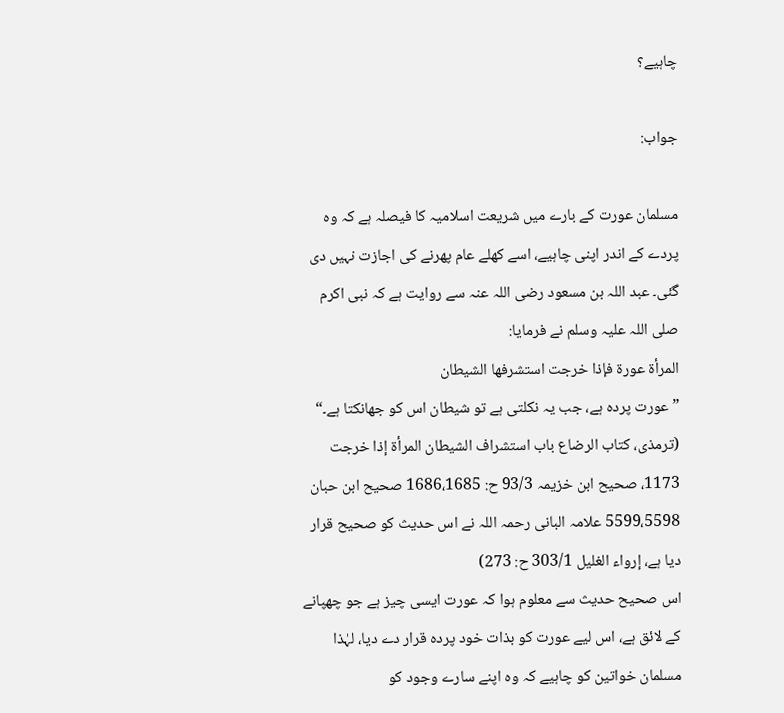چاہیے؟

جواب:

مسلمان عورت کے بارے میں شریعت اسلامیہ کا فیصلہ ہے کہ وہ پردے کے اندر اپنی چاہیے، اسے کھلے عام پھرنے کی اجازت نہیں دی گئی۔ عبد اللہ بن مسعود رضی اللہ عنہ سے روایت ہے کہ نبی اکرم صلی اللہ علیہ وسلم نے فرمایا:
المرأة عورة فإذا خرجت استشرفها الشيطان
”عورت پردہ ہے، جب یہ نکلتی ہے تو شیطان اس کو جھانکتا ہے۔“
(ترمذی، کتاب الرضاع باب استشراف الشيطان المرأة إذا خرجت 1173، صحیح ابن خزیمہ 93/3 ح: 1686،1685 صحیح ابن حبان 5599،5598 علامہ البانی رحمہ اللہ نے اس حدیث کو صحیح قرار دیا ہے، إرواء الغلیل 303/1 ح: 273)
اس صحیح حدیث سے معلوم ہوا کہ عورت ایسی چیز ہے جو چھپانے کے لائق ہے، اس لیے عورت کو بذات خود پردہ قرار دے دیا، لہٰذا مسلمان خواتین کو چاہیے کہ وہ اپنے سارے وجود کو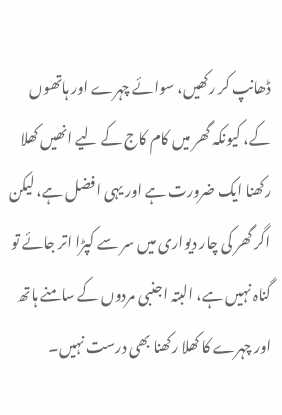ڈھانپ کر رکھیں، سوائے چہرے اور ہاتھوں کے، کیونکہ گھر میں کام کاج کے لیے انھیں کھلا رکھنا ایک ضرورت ہے اور یہی افضل ہے، لیکن اگر گھر کی چار دیواری میں سر سے کپڑا اتر جائے تو گناہ نہیں ہے، البتہ اجنبی مردوں کے سامنے ہاتھ اور چہرے کا کھلا رکھنا بھی درست نہیں۔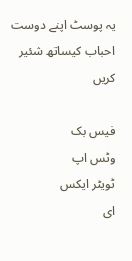یہ پوسٹ اپنے دوست احباب کیساتھ شئیر کریں

فیس بک
وٹس اپ
ٹویٹر ایکس
ای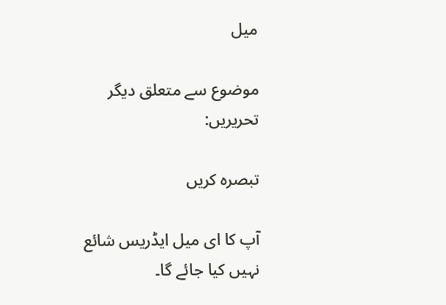میل

موضوع سے متعلق دیگر تحریریں:

تبصرہ کریں

آپ کا ای میل ایڈریس شائع نہیں کیا جائے گا۔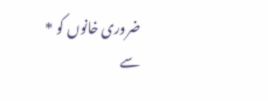ضروری خانوں کو * سے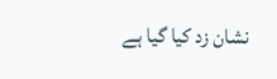نشان زد کیا گیا ہے